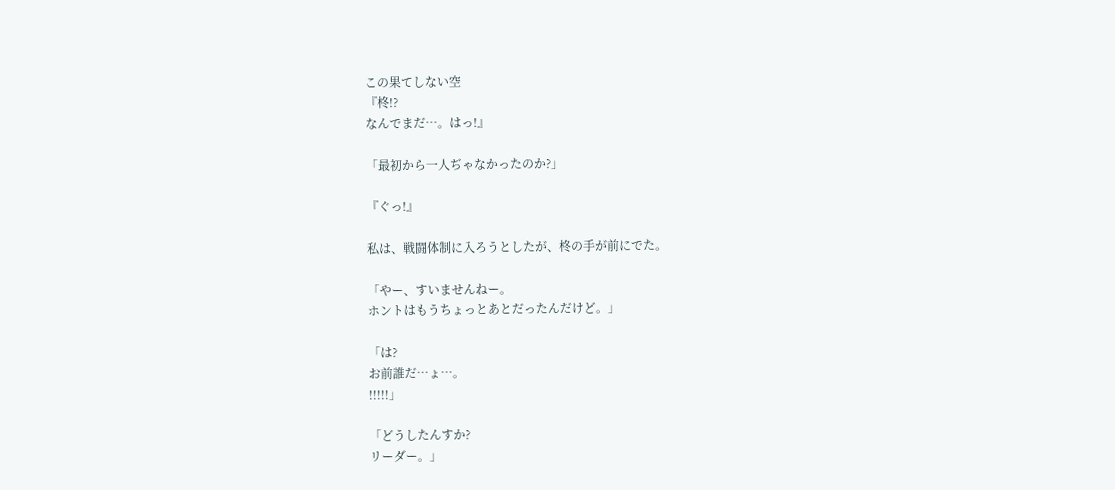この果てしない空
『柊!?
なんでまだ…。はっ!』

「最初から一人ぢゃなかったのか?」

『ぐっ!』

私は、戦闘体制に入ろうとしたが、柊の手が前にでた。

「やー、すいませんねー。
ホントはもうちょっとあとだったんだけど。」

「は?
お前誰だ…ょ…。
!!!!!」

「どうしたんすか?
リーダー。」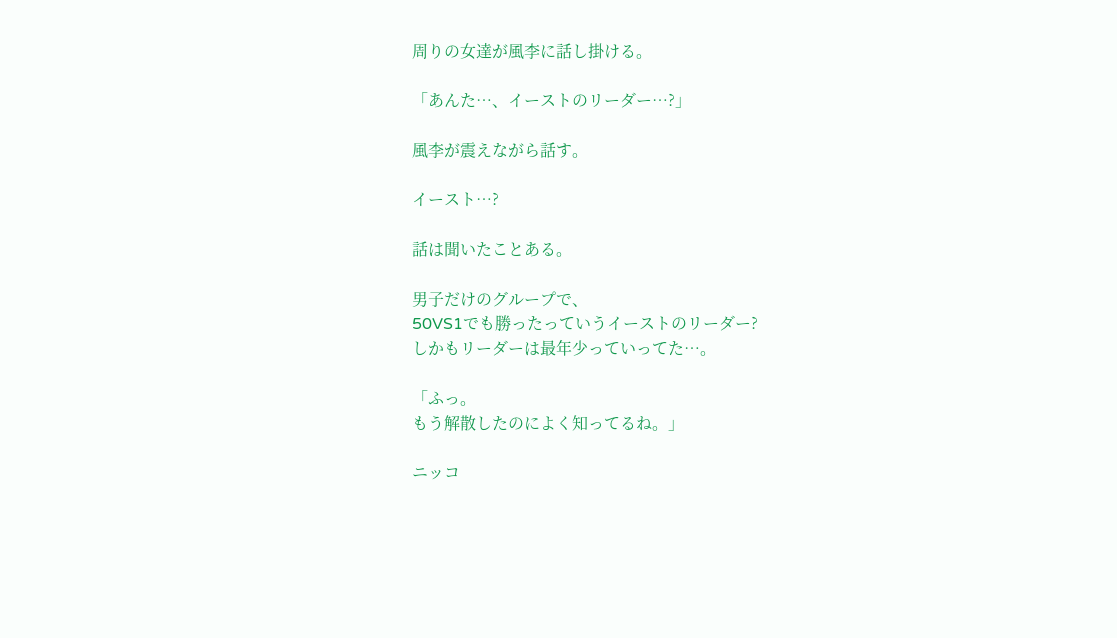周りの女達が風李に話し掛ける。

「あんた…、イーストのリーダー…?」

風李が震えながら話す。

イースト…?

話は聞いたことある。

男子だけのグループで、
50VS1でも勝ったっていうイーストのリーダー?
しかもリーダーは最年少っていってた…。

「ふっ。
もう解散したのによく知ってるね。」

ニッコ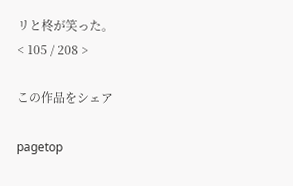リと柊が笑った。
< 105 / 208 >

この作品をシェア

pagetop